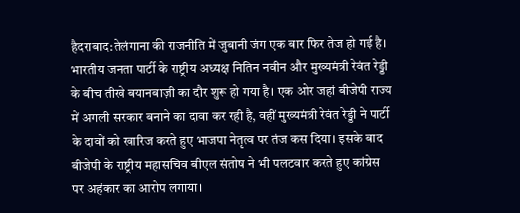हैदराबाद:तेलंगाना की राजनीति में जुबानी जंग एक बार फिर तेज हो गई है। भारतीय जनता पार्टी के राष्ट्रीय अध्यक्ष नितिन नवीन और मुख्यमंत्री रेवंत रेड्डी के बीच तीखे बयानबाज़ी का दौर शुरू हो गया है। एक ओर जहां बीजेपी राज्य में अगली सरकार बनाने का दावा कर रही है, वहीं मुख्यमंत्री रेवंत रेड्डी ने पार्टी के दावों को खारिज करते हुए भाजपा नेतृत्व पर तंज कस दिया। इसके बाद बीजेपी के राष्ट्रीय महासचिव बीएल संतोष ने भी पलटवार करते हुए कांग्रेस पर अहंकार का आरोप लगाया।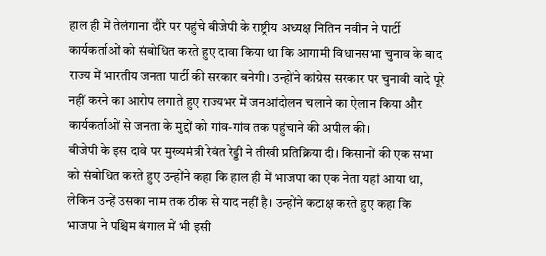हाल ही में तेलंगाना दौरे पर पहुंचे बीजेपी के राष्ट्रीय अध्यक्ष नितिन नवीन ने पार्टी कार्यकर्ताओं को संबोधित करते हुए दावा किया था कि आगामी विधानसभा चुनाव के बाद राज्य में भारतीय जनता पार्टी की सरकार बनेगी। उन्होंने कांग्रेस सरकार पर चुनावी वादे पूरे नहीं करने का आरोप लगाते हुए राज्यभर में जनआंदोलन चलाने का ऐलान किया और कार्यकर्ताओं से जनता के मुद्दों को गांव-गांव तक पहुंचाने की अपील की।
बीजेपी के इस दावे पर मुख्यमंत्री रेवंत रेड्डी ने तीखी प्रतिक्रिया दी। किसानों की एक सभा को संबोधित करते हुए उन्होंने कहा कि हाल ही में भाजपा का एक नेता यहां आया था, लेकिन उन्हें उसका नाम तक ठीक से याद नहीं है। उन्होंने कटाक्ष करते हुए कहा कि भाजपा ने पश्चिम बंगाल में भी इसी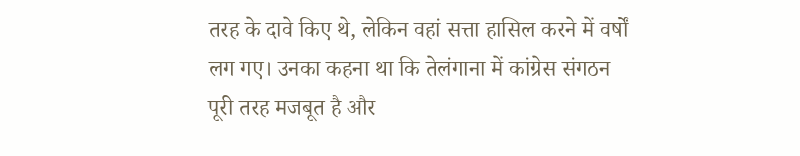तरह के दावे किए थे, लेकिन वहां सत्ता हासिल करने में वर्षों लग गए। उनका कहना था कि तेलंगाना में कांग्रेस संगठन पूरी तरह मजबूत है और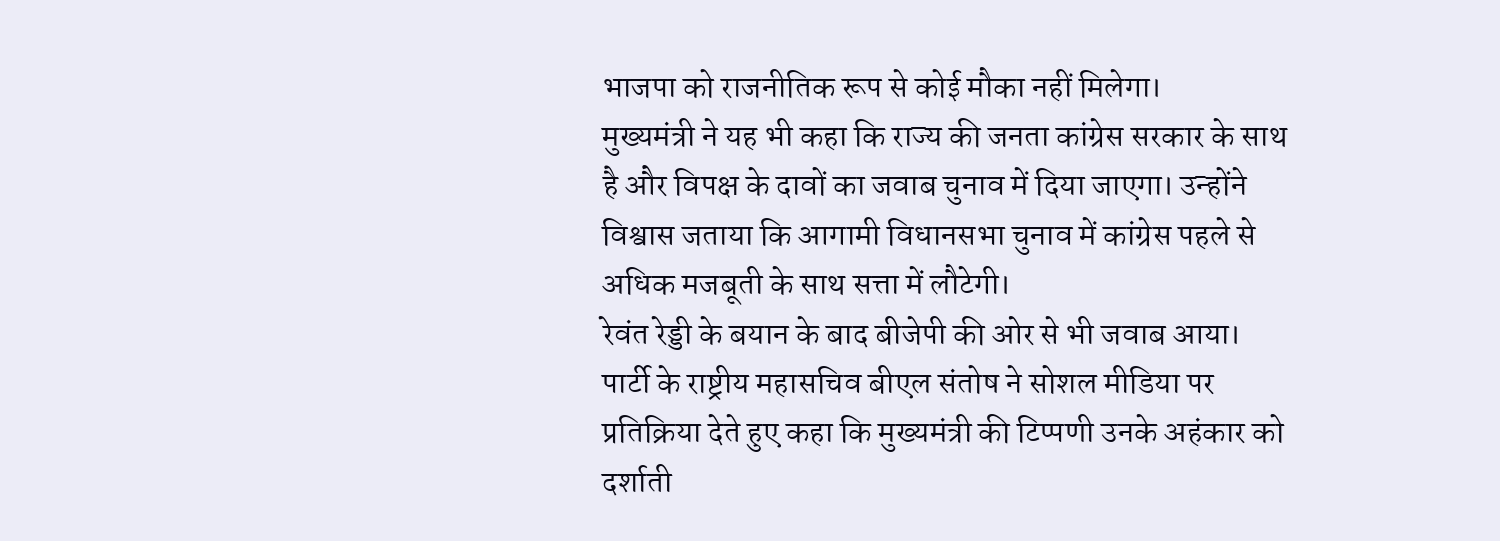भाजपा को राजनीतिक रूप से कोई मौका नहीं मिलेगा।
मुख्यमंत्री ने यह भी कहा कि राज्य की जनता कांग्रेस सरकार के साथ है और विपक्ष के दावों का जवाब चुनाव में दिया जाएगा। उन्होंने विश्वास जताया कि आगामी विधानसभा चुनाव में कांग्रेस पहले से अधिक मजबूती के साथ सत्ता में लौटेगी।
रेवंत रेड्डी के बयान के बाद बीजेपी की ओर से भी जवाब आया। पार्टी के राष्ट्रीय महासचिव बीएल संतोष ने सोशल मीडिया पर प्रतिक्रिया देते हुए कहा कि मुख्यमंत्री की टिप्पणी उनके अहंकार को दर्शाती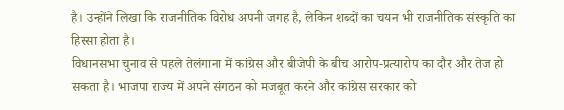है। उन्होंने लिखा कि राजनीतिक विरोध अपनी जगह है, लेकिन शब्दों का चयन भी राजनीतिक संस्कृति का हिस्सा होता है।
विधानसभा चुनाव से पहले तेलंगाना में कांग्रेस और बीजेपी के बीच आरोप-प्रत्यारोप का दौर और तेज हो सकता है। भाजपा राज्य में अपने संगठन को मजबूत करने और कांग्रेस सरकार को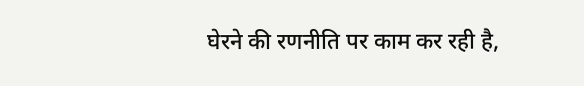घेरने की रणनीति पर काम कर रही है,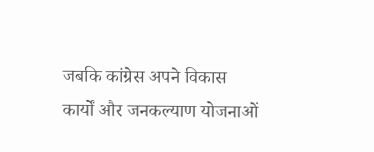जबकि कांग्रेस अपने विकास कार्यों और जनकल्याण योजनाओं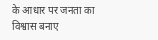के आधार पर जनता का विश्वास बनाए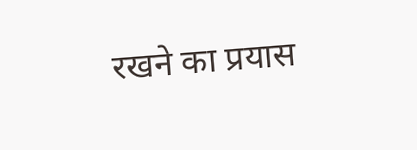रखने का प्रयास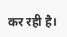कर रही है।